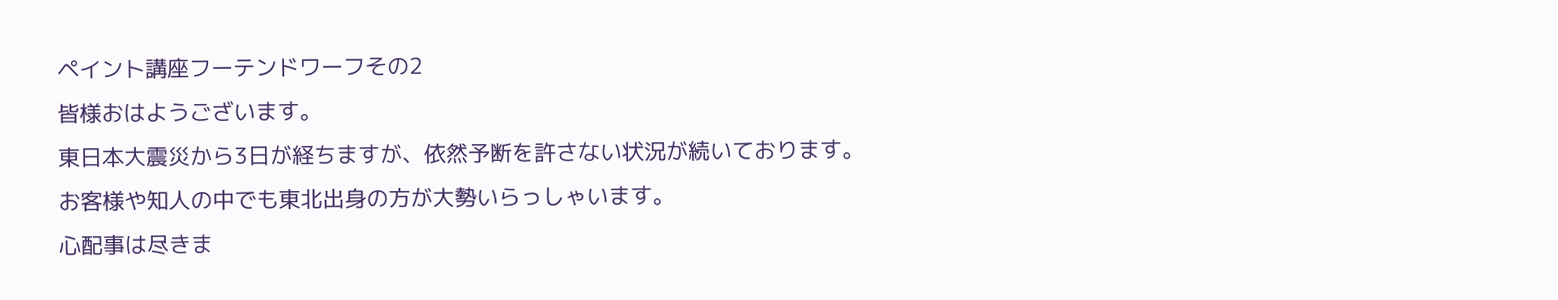ペイント講座フーテンドワーフその2
皆様おはようございます。
東日本大震災から3日が経ちますが、依然予断を許さない状況が続いております。
お客様や知人の中でも東北出身の方が大勢いらっしゃいます。
心配事は尽きま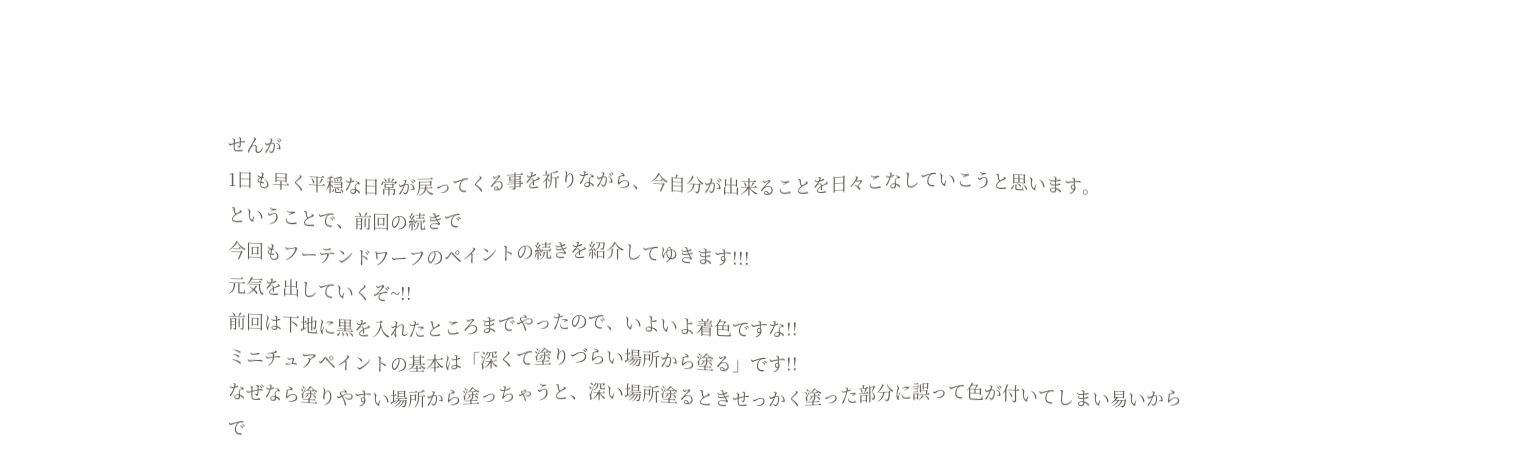せんが
1日も早く平穏な日常が戻ってくる事を祈りながら、今自分が出来ることを日々こなしていこうと思います。
ということで、前回の続きで
今回もフーテンドワーフのペイントの続きを紹介してゆきます!!!
元気を出していくぞ~!!
前回は下地に黒を入れたところまでやったので、いよいよ着色ですな!!
ミニチュアペイントの基本は「深くて塗りづらい場所から塗る」です!!
なぜなら塗りやすい場所から塗っちゃうと、深い場所塗るときせっかく塗った部分に誤って色が付いてしまい易いからで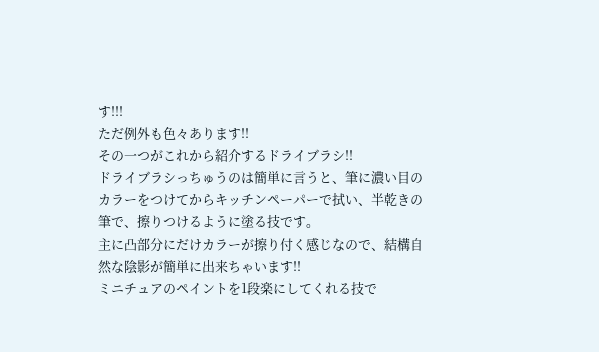す!!!
ただ例外も色々あります!!
その一つがこれから紹介するドライブラシ!!
ドライブラシっちゅうのは簡単に言うと、筆に濃い目のカラーをつけてからキッチンペーパーで拭い、半乾きの筆で、擦りつけるように塗る技です。
主に凸部分にだけカラーが擦り付く感じなので、結構自然な陰影が簡単に出来ちゃいます!!
ミニチュアのペイントを1段楽にしてくれる技で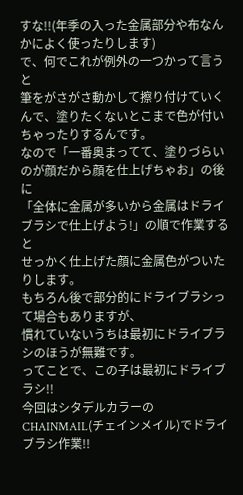すな!!(年季の入った金属部分や布なんかによく使ったりします)
で、何でこれが例外の一つかって言うと
筆をがさがさ動かして擦り付けていくんで、塗りたくないとこまで色が付いちゃったりするんです。
なので「一番奥まってて、塗りづらいのが顔だから顔を仕上げちゃお」の後に
「全体に金属が多いから金属はドライブラシで仕上げよう!」の順で作業すると
せっかく仕上げた顔に金属色がついたりします。
もちろん後で部分的にドライブラシって場合もありますが、
慣れていないうちは最初にドライブラシのほうが無難です。
ってことで、この子は最初にドライブラシ!!
今回はシタデルカラーのCHAINMAIL(チェインメイル)でドライブラシ作業!!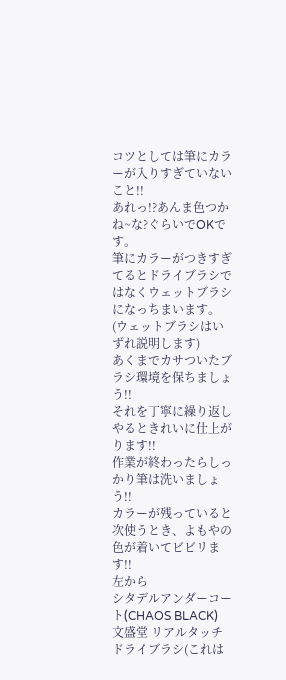コツとしては筆にカラーが入りすぎていないこと!!
あれっ!?あんま色つかね~な?ぐらいでOKです。
筆にカラーがつきすぎてるとドライブラシではなくウェットブラシになっちまいます。
(ウェットブラシはいずれ説明します)
あくまでカサついたブラシ環境を保ちましょう!!
それを丁寧に繰り返しやるときれいに仕上がります!!
作業が終わったらしっかり筆は洗いましょう!!
カラーが残っていると次使うとき、よもやの色が着いてビビリます!!
左から
シタデルアンダーコート(CHAOS BLACK)
文盛堂 リアルタッチドライブラシ(これは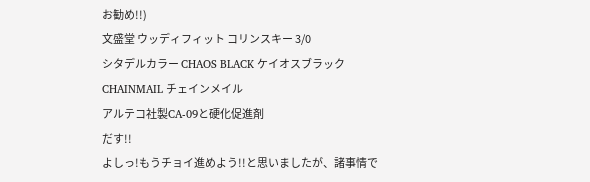お勧め!!)
文盛堂 ウッディフィット コリンスキー 3/0
シタデルカラー CHAOS BLACK ケイオスブラック
CHAINMAIL チェインメイル
アルテコ社製CA-09と硬化促進剤
だす!!
よしっ!もうチョイ進めよう!!と思いましたが、諸事情で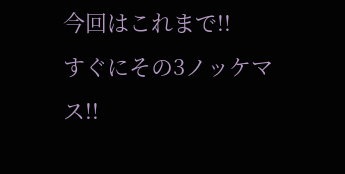今回はこれまで!!
すぐにその3ノッケマス!!